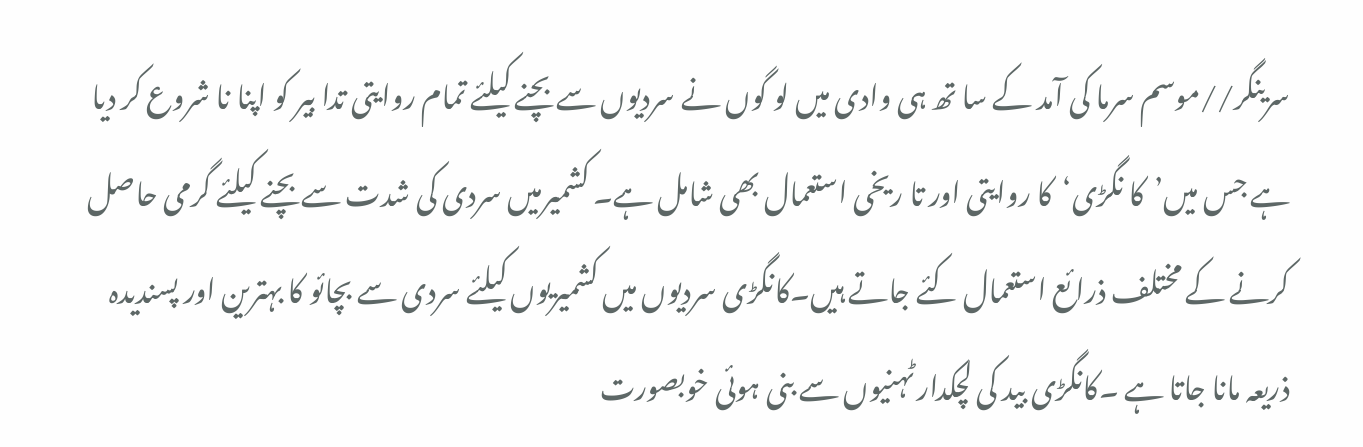سرینگر//موسم سرما کی آمد کے سا تھ ہی وادی میں لو گوں نے سردیوں سے بچنے کیلئے تمام روایتی تدا بیر کو اپنا نا شروع کر دیا ہے جس میں’کا نگڑی‘کا روایتی اور تا ریخی استعمال بھی شامل ہے۔ کشمیرمیں سردی کی شدت سے بچنے کیلئے گرمی حاصل کرنے کے مختلف ذرائع استعمال کئے جاتے ہیں۔کانگڑی سردیوں میں کشمیریوں کیلئے سردی سے بچائو کا بہترین اور پسندیدہ ذریعہ مانا جاتا ہے ۔کانگڑی بید کی لچکدار ٹہنیوں سے بنی ہوئی خوبصورت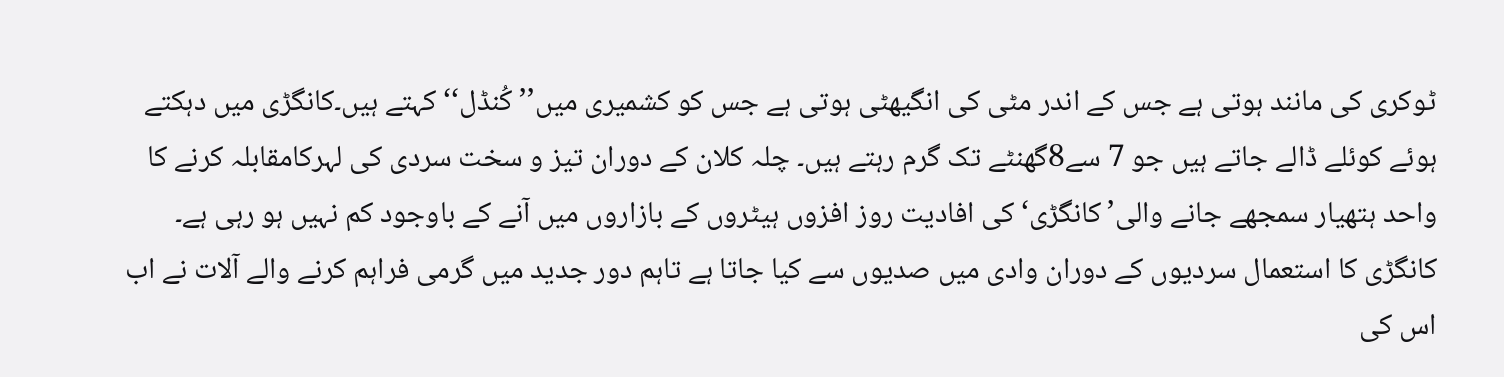ٹوکری کی مانند ہوتی ہے جس کے اندر مٹی کی انگیھٹی ہوتی ہے جس کو کشمیری میں’’کُنڈل‘‘ کہتے ہیں۔کانگڑی میں دہکتے ہوئے کوئلے ڈالے جاتے ہیں جو 7 سے8گھنٹے تک گرم رہتے ہیں۔ چلہ کلان کے دوران تیز و سخت سردی کی لہرکامقابلہ کرنے کا واحد ہتھیار سمجھے جانے والی’کانگڑی‘ کی افادیت روز افزوں ہیٹروں کے بازاروں میں آنے کے باوجود کم نہیں ہو رہی ہے۔ کانگڑی کا استعمال سردیوں کے دوران وادی میں صدیوں سے کیا جاتا ہے تاہم دور جدید میں گرمی فراہم کرنے والے آلات نے اب اس کی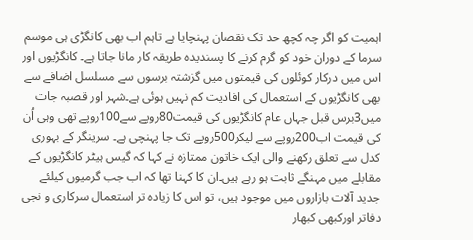اہمیت کو اگر چہ کچھ حد تک نقصان پہنچایا ہے تاہم اب بھی کانگڑی ہی موسم سرما کے دوران خود کو گرم کرنے کا پسندیدہ طریقہ کار مانا جاتا ہے۔ کانگڑیوں اور اس میں درکار کوئلوں کی قیمتوں میں گزشتہ برسوں سے مسلسل اضافے سے بھی کانگڑیوں کے استعمال کی افادیت کم نہیں ہوئی ہے۔شہر اور قصبہ جات میں3برس قبل جہاں عام کانگڑیوں کی قیمت80روپے سے100روپے تھی وہی اُن کی قیمت اب200روپے سے لیکر500روپے تک جا پہنچی ہے۔ سرینگر کے بہوری کدل سے تعلق رکھنے والی ایک خاتون ممتازہ نے کہا کہ گیس ہیٹر کانگڑیوں کے مقابلے میں مہنگے ثابت ہو رہے ہیں۔ان کا کہنا تھا کہ اب جب گرمیوں کیلئے جدید آلات بازاروں میں موجود ہیں، تو اس کا زیادہ تر استعمال سرکاری و نجی دفاتر اورکبھی کبھار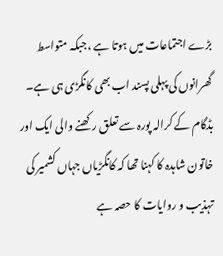بڑے اجتماعات میں ہوتا ہے ،جبکہ متواسط گھرانوں کی پہلی پسند اب بھی کانگڑی ہی ہے۔ بڈگام کے کرالہ پورہ سے تعلق رکھنے والی ایک اور خاتون شاہدہ کا کہنا تھا کہ کانگڑیاں جہاں کشمیر کی تہذیب و روایات کا حصہ ہے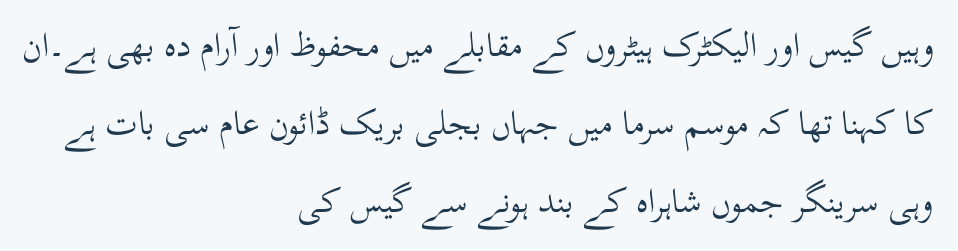وہیں گیس اور الیکٹرک ہیٹروں کے مقابلے میں محفوظ اور آرام دہ بھی ہے۔ان کا کہنا تھا کہ موسم سرما میں جہاں بجلی بریک ڈائون عام سی بات ہے وہی سرینگر جموں شاہراہ کے بند ہونے سے گیس کی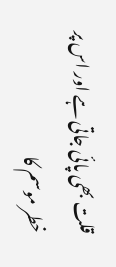قلت بھی پائی جاتی ہے اور اس پر خطر موسم کا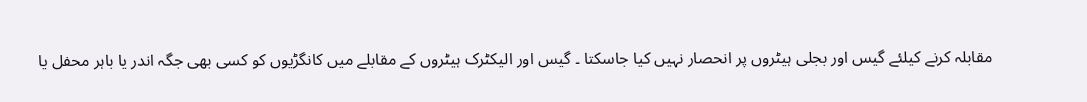مقابلہ کرنے کیلئے گیس اور بجلی ہیٹروں پر انحصار نہیں کیا جاسکتا ۔ گیس اور الیکٹرک ہیٹروں کے مقابلے میں کانگڑیوں کو کسی بھی جگہ اندر یا باہر محفل یا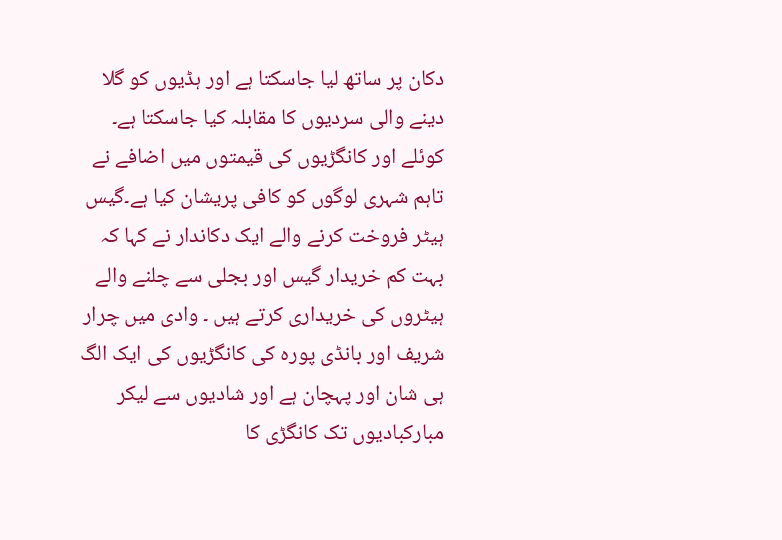دکان پر ساتھ لیا جاسکتا ہے اور ہڈیوں کو گلا دینے والی سردیوں کا مقابلہ کیا جاسکتا ہے۔ کوئلے اور کانگڑیوں کی قیمتوں میں اضافے نے تاہم شہری لوگوں کو کافی پریشان کیا ہے۔گیس ہیٹر فروخت کرنے والے ایک دکاندار نے کہا کہ بہت کم خریدار گیس اور بجلی سے چلنے والے ہیٹروں کی خریداری کرتے ہیں ۔ وادی میں چرار شریف اور بانڈی پورہ کی کانگڑیوں کی ایک الگ ہی شان اور پہچان ہے اور شادیوں سے لیکر مبارکبادیوں تک کانگڑی کا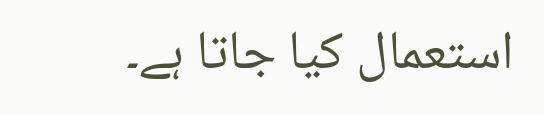استعمال کیا جاتا ہے۔